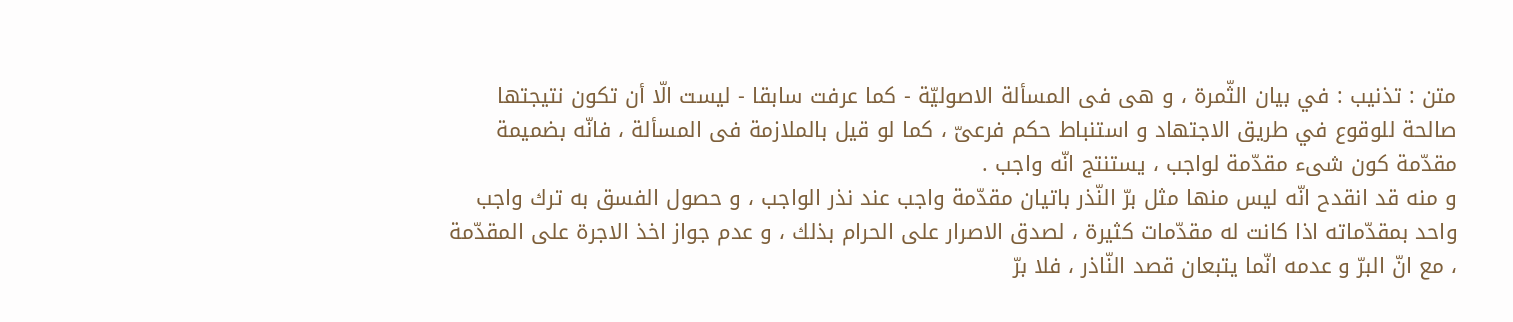متن : تذنيب : في بيان الثّمرة ، و هى فى المسألة الاصوليّة - كما عرفت سابقا - ليست الّا أن تكون نتيجتها صالحة للوقوع في طريق الاجتهاد و استنباط حكم فرعىّ ، كما لو قيل بالملازمة فى المسألة ، فانّه بضميمة مقدّمة كون شىء مقدّمة لواجب ، يستنتج انّه واجب .
و منه قد انقدح انّه ليس منها مثل برّ النّذر باتيان مقدّمة واجب عند نذر الواجب ، و حصول الفسق به ترك واجب واحد بمقدّماته اذا كانت له مقدّمات كثيرة ، لصدق الاصرار على الحرام بذلك ، و عدم جواز اخذ الاجرة على المقدّمة ، مع انّ البرّ و عدمه انّما يتبعان قصد النّاذر ، فلا برّ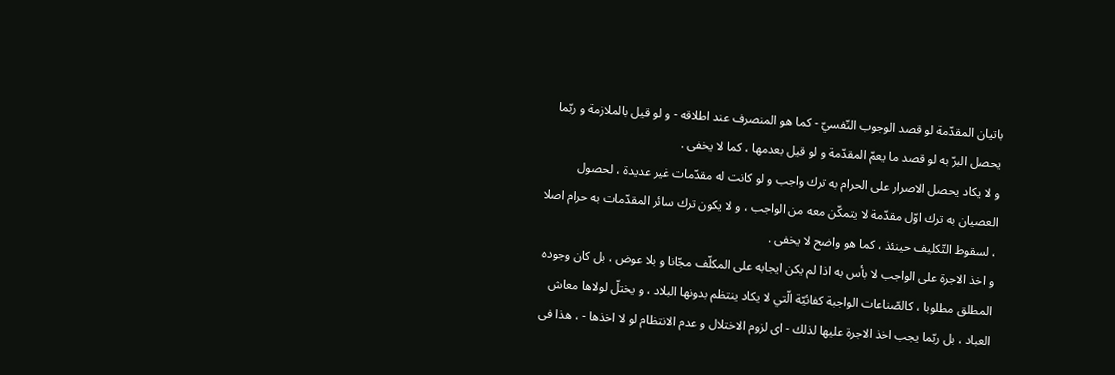باتيان المقدّمة لو قصد الوجوب النّفسيّ - كما هو المنصرف عند اطلاقه - و لو قيل بالملازمة و ربّما يحصل البرّ به لو قصد ما يعمّ المقدّمة و لو قيل بعدمها ، كما لا يخفى .
و لا يكاد يحصل الاصرار على الحرام به ترك واجب و لو كانت له مقدّمات غير عديدة ، لحصول العصيان به ترك اوّل مقدّمة لا يتمكّن معه من الواجب ، و لا يكون ترك سائر المقدّمات به حرام اصلا ، لسقوط التّكليف حينئذ ، كما هو واضح لا يخفى .
و اخذ الاجرة على الواجب لا بأس به اذا لم يكن ايجابه على المكلّف مجّانا و بلا عوض ، بل كان وجوده المطلق مطلوبا ، كالصّناعات الواجبة كفائيّة الّتي لا يكاد ينتظم بدونها البلاد ، و يختلّ لولاها معاش العباد ، بل ربّما يجب اخذ الاجرة عليها لذلك - اى لزوم الاختلال و عدم الانتظام لو لا اخذها - ، هذا فى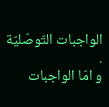الواجبات التّوصّليّة .
و امّا الواجبات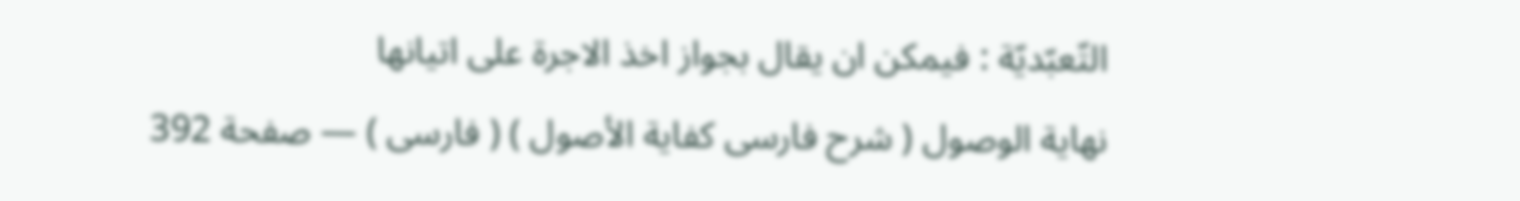التّعبّديّة : فيمكن ان يقال بجواز اخذ الاجرة على اتيانها
نهاية الوصول ( شرح فارسى كفاية الأصول ) ( فارسى ) — صفحة 392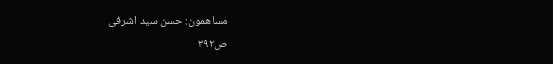مساهمون: حسن سيد اشرفى
ص٣٩٢